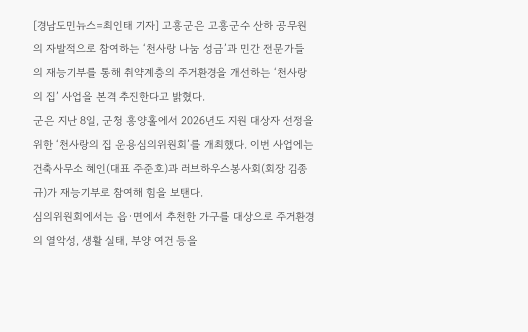[경남도민뉴스=최인태 기자] 고흥군은 고흥군수 산하 공무원의 자발적으로 참여하는 ‘천사랑 나눔 성금’과 민간 전문가들의 재능기부를 통해 취약계층의 주거환경을 개선하는 ‘천사랑의 집’ 사업을 본격 추진한다고 밝혔다.
군은 지난 8일, 군청 흥양홀에서 2026년도 지원 대상자 선정을 위한 ‘천사랑의 집 운용심의위원회’를 개최했다. 이번 사업에는 건축사무소 혜인(대표 주준호)과 러브하우스봉사회(회장 김종규)가 재능기부로 참여해 힘을 보탠다.
심의위원회에서는 읍·면에서 추천한 가구를 대상으로 주거환경의 열악성, 생활 실태, 부양 여건 등을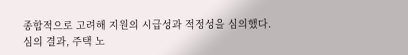종합적으로 고려해 지원의 시급성과 적정성을 심의했다.
심의 결과, 주택 노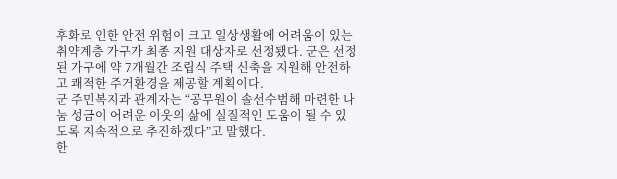후화로 인한 안전 위험이 크고 일상생활에 어려움이 있는 취약계층 가구가 최종 지원 대상자로 선정됐다. 군은 선정된 가구에 약 7개월간 조립식 주택 신축을 지원해 안전하고 쾌적한 주거환경을 제공할 계획이다.
군 주민복지과 관계자는 “공무원이 솔선수범해 마련한 나눔 성금이 어려운 이웃의 삶에 실질적인 도움이 될 수 있도록 지속적으로 추진하겠다”고 말했다.
한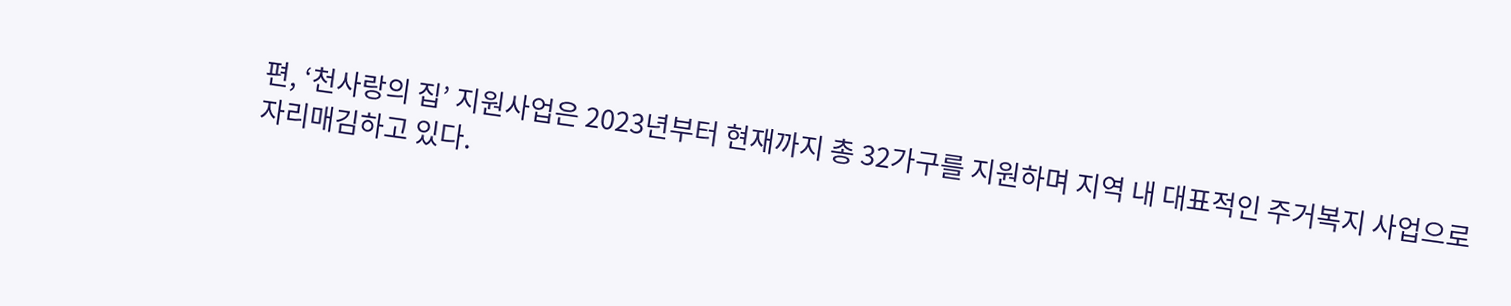편, ‘천사랑의 집’ 지원사업은 2023년부터 현재까지 총 32가구를 지원하며 지역 내 대표적인 주거복지 사업으로 자리매김하고 있다.